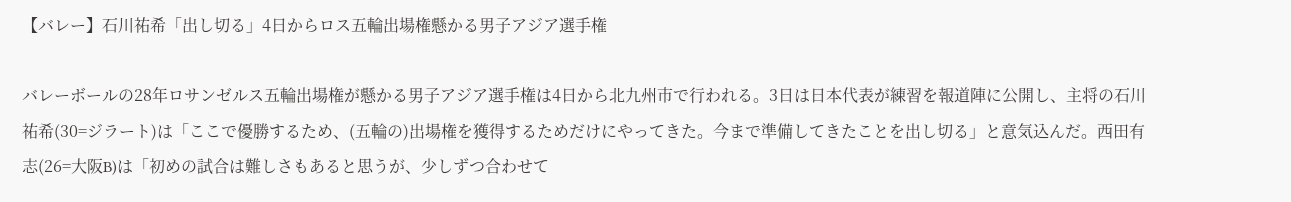【バレー】石川祐希「出し切る」4日からロス五輪出場権懸かる男子アジア選手権

バレーボールの28年ロサンゼルス五輪出場権が懸かる男子アジア選手権は4日から北九州市で行われる。3日は日本代表が練習を報道陣に公開し、主将の石川祐希(30=ジラート)は「ここで優勝するため、(五輪の)出場権を獲得するためだけにやってきた。今まで準備してきたことを出し切る」と意気込んだ。西田有志(26=大阪B)は「初めの試合は難しさもあると思うが、少しずつ合わせて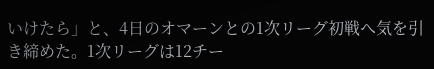いけたら」と、4日のオマーンとの1次リーグ初戦へ気を引き締めた。1次リーグは12チー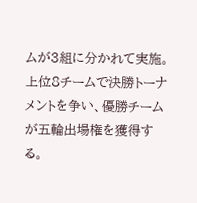ムが3組に分かれて実施。上位8チームで決勝トーナメントを争い、優勝チームが五輪出場権を獲得する。